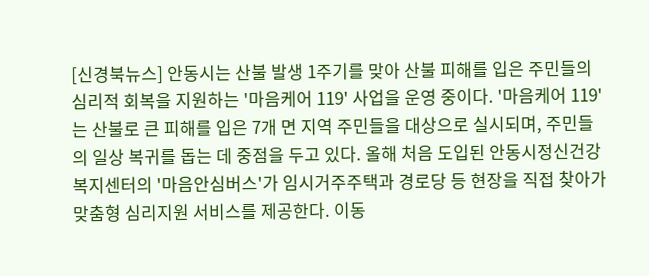[신경북뉴스] 안동시는 산불 발생 1주기를 맞아 산불 피해를 입은 주민들의 심리적 회복을 지원하는 '마음케어 119' 사업을 운영 중이다. '마음케어 119'는 산불로 큰 피해를 입은 7개 면 지역 주민들을 대상으로 실시되며, 주민들의 일상 복귀를 돕는 데 중점을 두고 있다. 올해 처음 도입된 안동시정신건강복지센터의 '마음안심버스'가 임시거주주택과 경로당 등 현장을 직접 찾아가 맞춤형 심리지원 서비스를 제공한다. 이동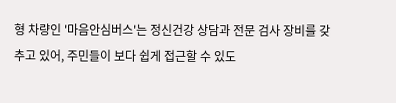형 차량인 '마음안심버스'는 정신건강 상담과 전문 검사 장비를 갖추고 있어, 주민들이 보다 쉽게 접근할 수 있도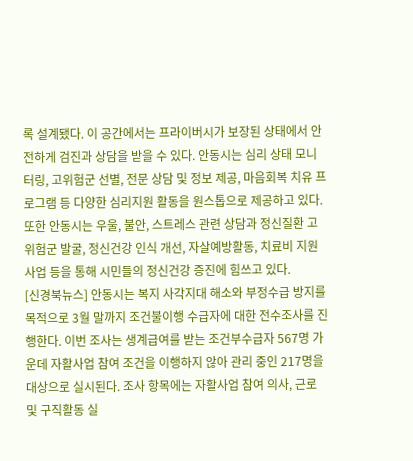록 설계됐다. 이 공간에서는 프라이버시가 보장된 상태에서 안전하게 검진과 상담을 받을 수 있다. 안동시는 심리 상태 모니터링, 고위험군 선별, 전문 상담 및 정보 제공, 마음회복 치유 프로그램 등 다양한 심리지원 활동을 원스톱으로 제공하고 있다. 또한 안동시는 우울, 불안, 스트레스 관련 상담과 정신질환 고위험군 발굴, 정신건강 인식 개선, 자살예방활동, 치료비 지원사업 등을 통해 시민들의 정신건강 증진에 힘쓰고 있다.
[신경북뉴스] 안동시는 복지 사각지대 해소와 부정수급 방지를 목적으로 3월 말까지 조건불이행 수급자에 대한 전수조사를 진행한다. 이번 조사는 생계급여를 받는 조건부수급자 567명 가운데 자활사업 참여 조건을 이행하지 않아 관리 중인 217명을 대상으로 실시된다. 조사 항목에는 자활사업 참여 의사, 근로 및 구직활동 실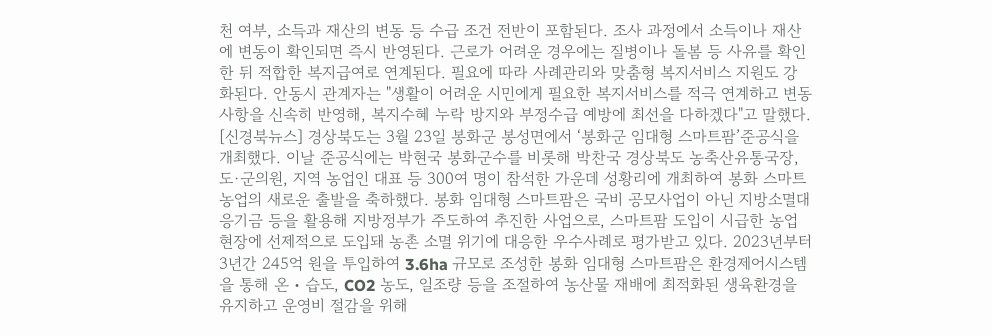천 여부, 소득과 재산의 변동 등 수급 조건 전반이 포함된다. 조사 과정에서 소득이나 재산에 변동이 확인되면 즉시 반영된다. 근로가 어려운 경우에는 질병이나 돌봄 등 사유를 확인한 뒤 적합한 복지급여로 연계된다. 필요에 따라 사례관리와 맞춤형 복지서비스 지원도 강화된다. 안동시 관계자는 "생활이 어려운 시민에게 필요한 복지서비스를 적극 연계하고 변동사항을 신속히 반영해, 복지수혜 누락 방지와 부정수급 예방에 최선을 다하겠다"고 말했다.
[신경북뉴스] 경상북도는 3월 23일 봉화군 봉성면에서 ‘봉화군 임대형 스마트팜’준공식을 개최했다. 이날 준공식에는 박현국 봉화군수를 비롯해 박찬국 경상북도 농축산유통국장, 도·군의원, 지역 농업인 대표 등 300여 명이 참석한 가운데 성황리에 개최하여 봉화 스마트농업의 새로운 출발을 축하했다. 봉화 임대형 스마트팜은 국비 공모사업이 아닌 지방소멸대응기금 등을 활용해 지방정부가 주도하여 추진한 사업으로, 스마트팜 도입이 시급한 농업 현장에 선제적으로 도입돼 농촌 소멸 위기에 대응한 우수사례로 평가받고 있다. 2023년부터 3년간 245억 원을 투입하여 3.6ha 규모로 조성한 봉화 임대형 스마트팜은 환경제어시스템을 통해 온・습도, CO2 농도, 일조량 등을 조절하여 농산물 재배에 최적화된 생육환경을 유지하고 운영비 절감을 위해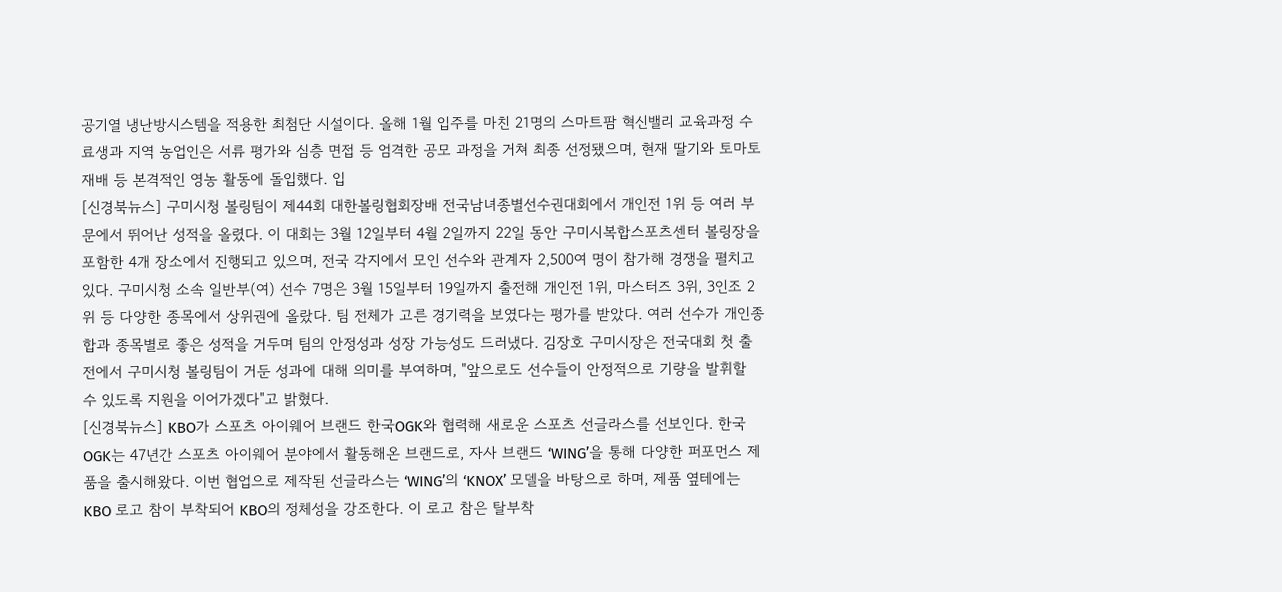공기열 냉난방시스템을 적용한 최첨단 시설이다. 올해 1월 입주를 마친 21명의 스마트팜 혁신밸리 교육과정 수료생과 지역 농업인은 서류 평가와 심층 면접 등 엄격한 공모 과정을 거쳐 최종 선정됐으며, 현재 딸기와 토마토 재배 등 본격적인 영농 활동에 돌입했다. 입
[신경북뉴스] 구미시청 볼링팀이 제44회 대한볼링협회장배 전국남녀종별선수권대회에서 개인전 1위 등 여러 부문에서 뛰어난 성적을 올렸다. 이 대회는 3월 12일부터 4월 2일까지 22일 동안 구미시복합스포츠센터 볼링장을 포함한 4개 장소에서 진행되고 있으며, 전국 각지에서 모인 선수와 관계자 2,500여 명이 참가해 경쟁을 펼치고 있다. 구미시청 소속 일반부(여) 선수 7명은 3월 15일부터 19일까지 출전해 개인전 1위, 마스터즈 3위, 3인조 2위 등 다양한 종목에서 상위권에 올랐다. 팀 전체가 고른 경기력을 보였다는 평가를 받았다. 여러 선수가 개인종합과 종목별로 좋은 성적을 거두며 팀의 안정성과 성장 가능성도 드러냈다. 김장호 구미시장은 전국대회 첫 출전에서 구미시청 볼링팀이 거둔 성과에 대해 의미를 부여하며, "앞으로도 선수들이 안정적으로 기량을 발휘할 수 있도록 지원을 이어가겠다"고 밝혔다.
[신경북뉴스] KBO가 스포츠 아이웨어 브랜드 한국OGK와 협력해 새로운 스포츠 선글라스를 선보인다. 한국OGK는 47년간 스포츠 아이웨어 분야에서 활동해온 브랜드로, 자사 브랜드 ‘WING’을 통해 다양한 퍼포먼스 제품을 출시해왔다. 이번 협업으로 제작된 선글라스는 ‘WING’의 ‘KNOX’ 모델을 바탕으로 하며, 제품 옆테에는 KBO 로고 참이 부착되어 KBO의 정체성을 강조한다. 이 로고 참은 탈부착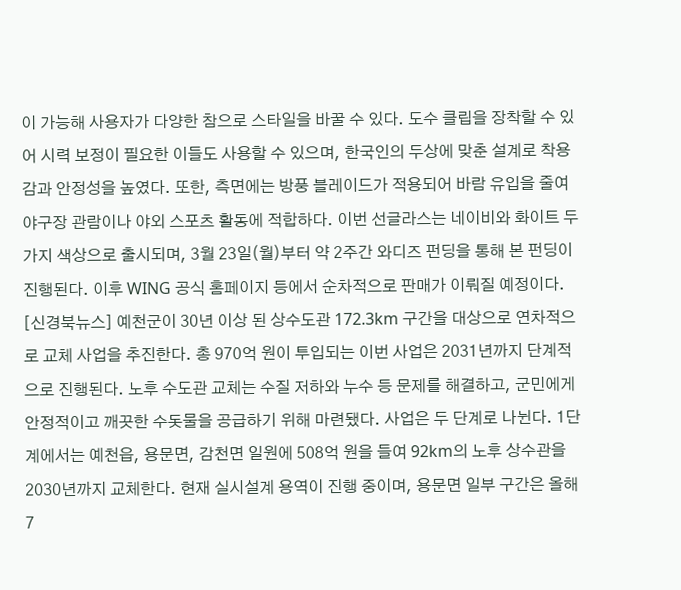이 가능해 사용자가 다양한 참으로 스타일을 바꿀 수 있다. 도수 클립을 장착할 수 있어 시력 보정이 필요한 이들도 사용할 수 있으며, 한국인의 두상에 맞춘 설계로 착용감과 안정성을 높였다. 또한, 측면에는 방풍 블레이드가 적용되어 바람 유입을 줄여 야구장 관람이나 야외 스포츠 활동에 적합하다. 이번 선글라스는 네이비와 화이트 두 가지 색상으로 출시되며, 3월 23일(월)부터 약 2주간 와디즈 펀딩을 통해 본 펀딩이 진행된다. 이후 WING 공식 홈페이지 등에서 순차적으로 판매가 이뤄질 예정이다.
[신경북뉴스] 예천군이 30년 이상 된 상수도관 172.3km 구간을 대상으로 연차적으로 교체 사업을 추진한다. 총 970억 원이 투입되는 이번 사업은 2031년까지 단계적으로 진행된다. 노후 수도관 교체는 수질 저하와 누수 등 문제를 해결하고, 군민에게 안정적이고 깨끗한 수돗물을 공급하기 위해 마련됐다. 사업은 두 단계로 나뉜다. 1단계에서는 예천읍, 용문면, 감천면 일원에 508억 원을 들여 92km의 노후 상수관을 2030년까지 교체한다. 현재 실시설계 용역이 진행 중이며, 용문면 일부 구간은 올해 7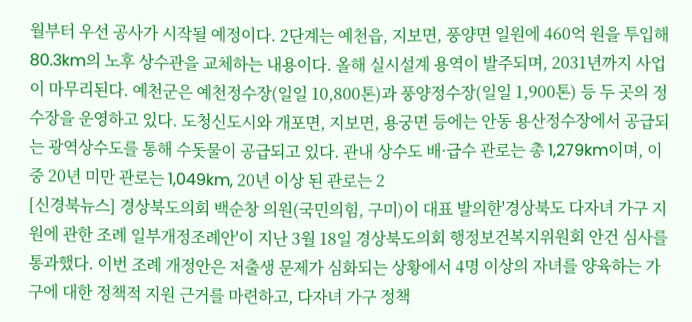월부터 우선 공사가 시작될 예정이다. 2단계는 예천읍, 지보면, 풍양면 일원에 460억 원을 투입해 80.3km의 노후 상수관을 교체하는 내용이다. 올해 실시설계 용역이 발주되며, 2031년까지 사업이 마무리된다. 예천군은 예천정수장(일일 10,800톤)과 풍양정수장(일일 1,900톤) 등 두 곳의 정수장을 운영하고 있다. 도청신도시와 개포면, 지보면, 용궁면 등에는 안동 용산정수장에서 공급되는 광역상수도를 통해 수돗물이 공급되고 있다. 관내 상수도 배·급수 관로는 총 1,279km이며, 이 중 20년 미만 관로는 1,049km, 20년 이상 된 관로는 2
[신경북뉴스] 경상북도의회 백순창 의원(국민의힘, 구미)이 대표 발의한'경상북도 다자녀 가구 지원에 관한 조례 일부개정조례안'이 지난 3월 18일 경상북도의회 행정보건복지위원회 안건 심사를 통과했다. 이번 조례 개정안은 저출생 문제가 심화되는 상황에서 4명 이상의 자녀를 양육하는 가구에 대한 정책적 지원 근거를 마련하고, 다자녀 가구 정책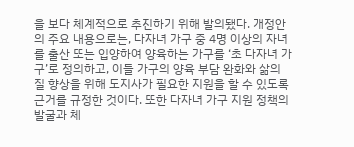을 보다 체계적으로 추진하기 위해 발의됐다. 개정안의 주요 내용으로는, 다자녀 가구 중 4명 이상의 자녀를 출산 또는 입양하여 양육하는 가구를 ‘초 다자녀 가구’로 정의하고, 이들 가구의 양육 부담 완화와 삶의 질 향상을 위해 도지사가 필요한 지원을 할 수 있도록 근거를 규정한 것이다. 또한 다자녀 가구 지원 정책의 발굴과 체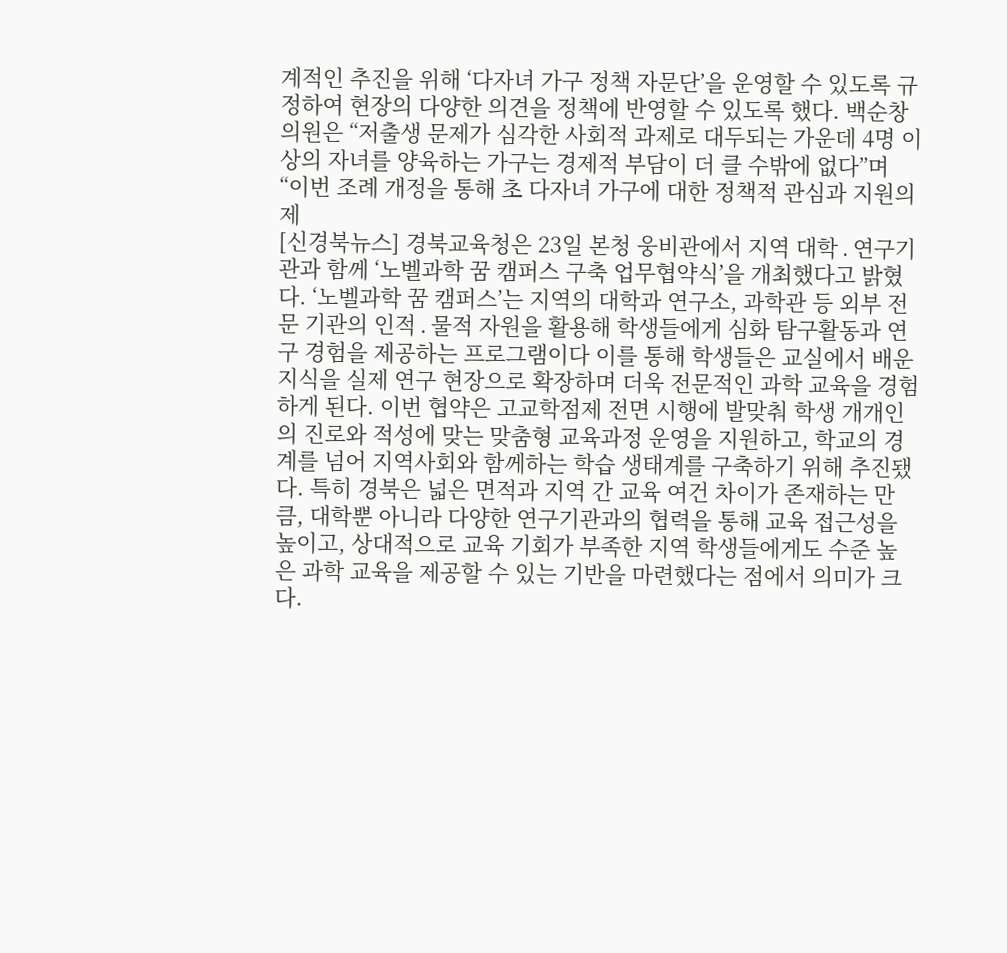계적인 추진을 위해 ‘다자녀 가구 정책 자문단’을 운영할 수 있도록 규정하여 현장의 다양한 의견을 정책에 반영할 수 있도록 했다. 백순창 의원은 “저출생 문제가 심각한 사회적 과제로 대두되는 가운데 4명 이상의 자녀를 양육하는 가구는 경제적 부담이 더 클 수밖에 없다”며 “이번 조례 개정을 통해 초 다자녀 가구에 대한 정책적 관심과 지원의 제
[신경북뉴스] 경북교육청은 23일 본청 웅비관에서 지역 대학․연구기관과 함께 ‘노벨과학 꿈 캠퍼스 구축 업무협약식’을 개최했다고 밝혔다. ‘노벨과학 꿈 캠퍼스’는 지역의 대학과 연구소, 과학관 등 외부 전문 기관의 인적․물적 자원을 활용해 학생들에게 심화 탐구활동과 연구 경험을 제공하는 프로그램이다 이를 통해 학생들은 교실에서 배운 지식을 실제 연구 현장으로 확장하며 더욱 전문적인 과학 교육을 경험하게 된다. 이번 협약은 고교학점제 전면 시행에 발맞춰 학생 개개인의 진로와 적성에 맞는 맞춤형 교육과정 운영을 지원하고, 학교의 경계를 넘어 지역사회와 함께하는 학습 생태계를 구축하기 위해 추진됐다. 특히 경북은 넓은 면적과 지역 간 교육 여건 차이가 존재하는 만큼, 대학뿐 아니라 다양한 연구기관과의 협력을 통해 교육 접근성을 높이고, 상대적으로 교육 기회가 부족한 지역 학생들에게도 수준 높은 과학 교육을 제공할 수 있는 기반을 마련했다는 점에서 의미가 크다.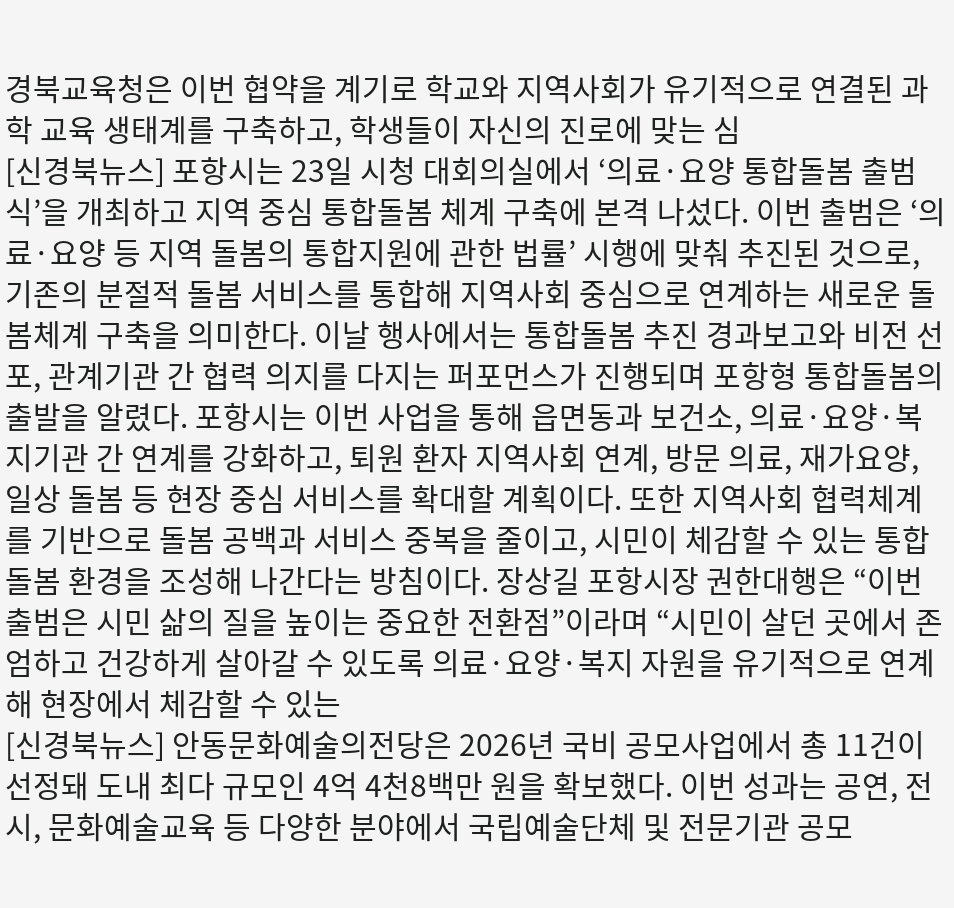경북교육청은 이번 협약을 계기로 학교와 지역사회가 유기적으로 연결된 과학 교육 생태계를 구축하고, 학생들이 자신의 진로에 맞는 심
[신경북뉴스] 포항시는 23일 시청 대회의실에서 ‘의료·요양 통합돌봄 출범식’을 개최하고 지역 중심 통합돌봄 체계 구축에 본격 나섰다. 이번 출범은 ‘의료·요양 등 지역 돌봄의 통합지원에 관한 법률’ 시행에 맞춰 추진된 것으로, 기존의 분절적 돌봄 서비스를 통합해 지역사회 중심으로 연계하는 새로운 돌봄체계 구축을 의미한다. 이날 행사에서는 통합돌봄 추진 경과보고와 비전 선포, 관계기관 간 협력 의지를 다지는 퍼포먼스가 진행되며 포항형 통합돌봄의 출발을 알렸다. 포항시는 이번 사업을 통해 읍면동과 보건소, 의료·요양·복지기관 간 연계를 강화하고, 퇴원 환자 지역사회 연계, 방문 의료, 재가요양, 일상 돌봄 등 현장 중심 서비스를 확대할 계획이다. 또한 지역사회 협력체계를 기반으로 돌봄 공백과 서비스 중복을 줄이고, 시민이 체감할 수 있는 통합돌봄 환경을 조성해 나간다는 방침이다. 장상길 포항시장 권한대행은 “이번 출범은 시민 삶의 질을 높이는 중요한 전환점”이라며 “시민이 살던 곳에서 존엄하고 건강하게 살아갈 수 있도록 의료·요양·복지 자원을 유기적으로 연계해 현장에서 체감할 수 있는
[신경북뉴스] 안동문화예술의전당은 2026년 국비 공모사업에서 총 11건이 선정돼 도내 최다 규모인 4억 4천8백만 원을 확보했다. 이번 성과는 공연, 전시, 문화예술교육 등 다양한 분야에서 국립예술단체 및 전문기관 공모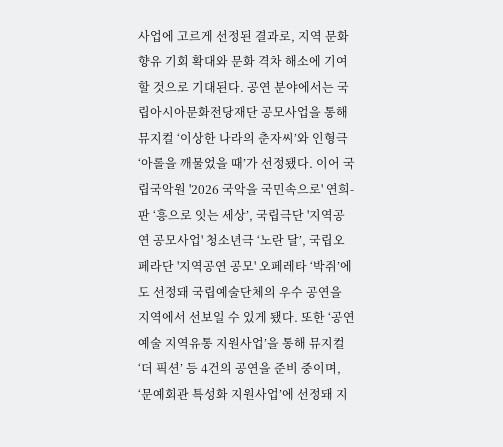사업에 고르게 선정된 결과로, 지역 문화 향유 기회 확대와 문화 격차 해소에 기여할 것으로 기대된다. 공연 분야에서는 국립아시아문화전당재단 공모사업을 통해 뮤지컬 ‘이상한 나라의 춘자씨’와 인형극 ‘아롤을 깨물었을 때’가 선정됐다. 이어 국립국악원 '2026 국악을 국민속으로' 연희-판 ‘흥으로 잇는 세상’, 국립극단 '지역공연 공모사업' 청소년극 ‘노란 달’, 국립오페라단 '지역공연 공모' 오페레타 ‘박쥐’에도 선정돼 국립예술단체의 우수 공연을 지역에서 선보일 수 있게 됐다. 또한 ‘공연예술 지역유통 지원사업’을 통해 뮤지컬 ‘더 픽션’ 등 4건의 공연을 준비 중이며, ‘문예회관 특성화 지원사업’에 선정돼 지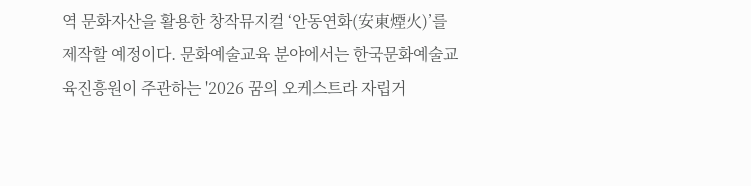역 문화자산을 활용한 창작뮤지컬 ‘안동연화(安東煙火)’를 제작할 예정이다. 문화예술교육 분야에서는 한국문화예술교육진흥원이 주관하는 '2026 꿈의 오케스트라 자립거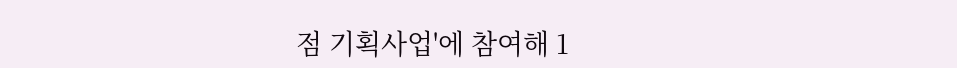점 기획사업'에 참여해 1